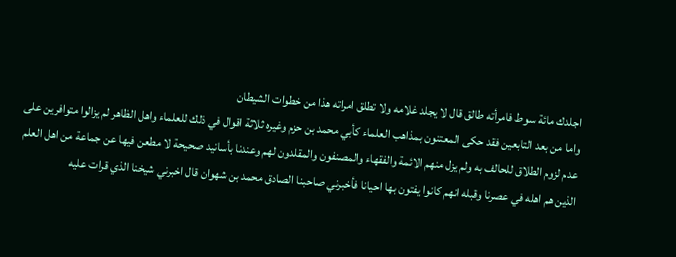اجلدك مائة سوط فامرأته طالق قال لا يجلد غلامه ولا تطلق امراته هذا من خطوات الشيطان
واما من بعد التابعين فقد حكى المعتنون بمذاهب العلماء كأبي محمد بن حزم وغيره ثلاثة اقوال في ذلك للعلماء واهل الظاهر لم يزالوا متوافرين على عدم لزوم الطلاق للحالف به ولم يزل منهم الائمة والفقهاء والمصنفون والمقلدون لهم وعندنا بأسانيد صحيحة لا مطعن فيها عن جماعة من اهل العلم الذين هم اهله في عصرنا وقبله انهم كانوا يفتون بها احيانا فأخبرني صاحبنا الصادق محمد بن شهوان قال اخبرني شيخنا الذي قرات عليه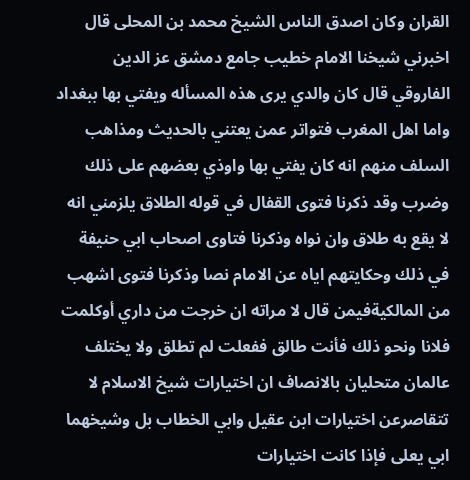القران وكان اصدق الناس الشيخ محمد بن المحلى قال اخبرني شيخنا الامام خطيب جامع دمشق عز الدين الفاروقي قال كان والدي يرى هذه المسأله ويفتي بها ببغداد
واما اهل المغرب فتواتر عمن يعتني بالحديث ومذاهب السلف منهم انه كان يفتي بها واوذي بعضهم على ذلك وضرب وقد ذكرنا فتوى القفال في قوله الطلاق يلزمني انه لا يقع به طلاق وان نواه وذكرنا فتاوى اصحاب ابي حنيفة في ذلك وحكايتهم اياه عن الامام نصا وذكرنا فتوى اشهب من المالكيةفيمن قال لا مراته ان خرجت من داري أوكلمت فلانا ونحو ذلك فأنت طالق ففعلت لم تطلق ولا يختلف عالمان متحليان بالانصاف ان اختيارات شيخ الاسلام لا تتقاصرعن اختيارات ابن عقيل وابي الخطاب بل وشيخهما ابي يعلى فإذا كانت اختيارات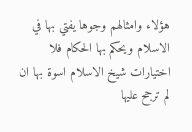هؤلاء وامثالهم وجوها يفتي بها في الاسلام ويحكم بها الحكام فلا اختيارات شيخ الاسلام اسوة بها ان لم ترجح عليها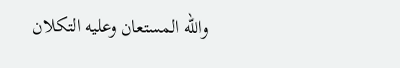والله المستعان وعليه التكلان